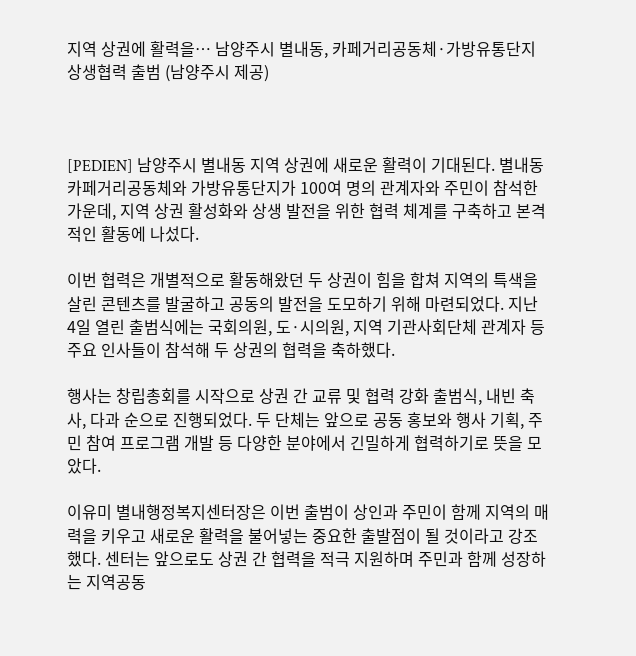지역 상권에 활력을… 남양주시 별내동, 카페거리공동체·가방유통단지 상생협력 출범 (남양주시 제공)



[PEDIEN] 남양주시 별내동 지역 상권에 새로운 활력이 기대된다. 별내동 카페거리공동체와 가방유통단지가 100여 명의 관계자와 주민이 참석한 가운데, 지역 상권 활성화와 상생 발전을 위한 협력 체계를 구축하고 본격적인 활동에 나섰다.

이번 협력은 개별적으로 활동해왔던 두 상권이 힘을 합쳐 지역의 특색을 살린 콘텐츠를 발굴하고 공동의 발전을 도모하기 위해 마련되었다. 지난 4일 열린 출범식에는 국회의원, 도·시의원, 지역 기관사회단체 관계자 등 주요 인사들이 참석해 두 상권의 협력을 축하했다.

행사는 창립총회를 시작으로 상권 간 교류 및 협력 강화 출범식, 내빈 축사, 다과 순으로 진행되었다. 두 단체는 앞으로 공동 홍보와 행사 기획, 주민 참여 프로그램 개발 등 다양한 분야에서 긴밀하게 협력하기로 뜻을 모았다.

이유미 별내행정복지센터장은 이번 출범이 상인과 주민이 함께 지역의 매력을 키우고 새로운 활력을 불어넣는 중요한 출발점이 될 것이라고 강조했다. 센터는 앞으로도 상권 간 협력을 적극 지원하며 주민과 함께 성장하는 지역공동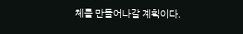체를 만들어나갈 계획이다.